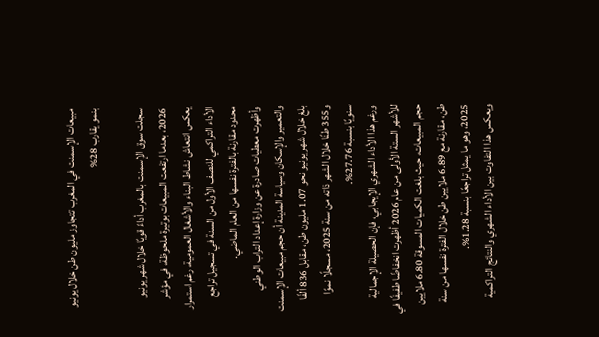مبيعات الإسمنت في المغرب تتجاوز مليون طن خلال يونيو بنمو يقارب 28%

سجلت سوق الإسمنت بالمغرب أداءً قويًا خلال شهر يونيو 2026، بعدما ارتفعت المبيعات بوتيرة ملحوظة، في مؤشر يعكس انتعاش نشاط البناء والأشغال العمومية، رغم استمرار الأداء التراكمي للنصف الأول من السنة في تسجيل تراجع محدود مقارنة بالفترة نفسها من العام الماضي.
وأظهرت معطيات صادرة عن وزارة إعداد التراب الوطني والتعمير والإسكان وسياسة المدينة أن حجم مبيعات الإسمنت بلغ خلال شهر يونيو نحو 1.07 مليون طن، مقابل 836 ألفًا و355 طنًا خلال الشهر ذاته من سنة 2025، مسجلًا نموًا سنويًا بنسبة 27.76%.
ورغم هذا الأداء الشهري الإيجابي، فإن الحصيلة الإجمالية للأشهر الستة الأولى من عام 2026 أظهرت انخفاضًا طفيفًا في حجم المبيعات، حيث بلغت الكميات المسوقة 6.80 ملايين طن، مقارنة مع 6.89 ملايين طن خلال الفترة نفسها من سنة 2025، وهو ما يمثل تراجعًا بنسبة 1.28%.
ويعكس هذا التفاوت بين الأداء الشهري والنتائج التراكمية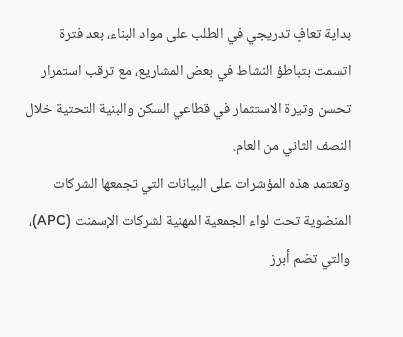بداية تعافٍ تدريجي في الطلب على مواد البناء، بعد فترة اتسمت بتباطؤ النشاط في بعض المشاريع، مع ترقب استمرار تحسن وتيرة الاستثمار في قطاعي السكن والبنية التحتية خلال النصف الثاني من العام.
وتعتمد هذه المؤشرات على البيانات التي تجمعها الشركات المنضوية تحت لواء الجمعية المهنية لشركات الإسمنت (APC)، والتي تضم أبرز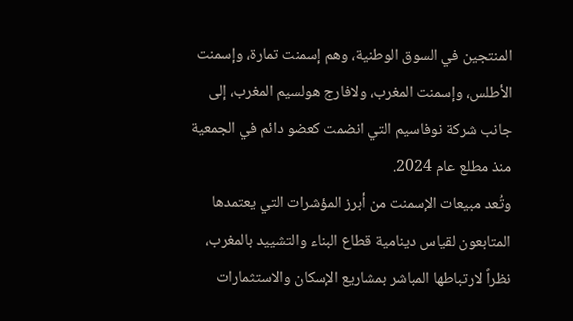المنتجين في السوق الوطنية، وهم إسمنت تمارة، وإسمنت الأطلس، وإسمنت المغرب، ولافارج هولسيم المغرب، إلى جانب شركة نوفاسيم التي انضمت كعضو دائم في الجمعية منذ مطلع عام 2024.
وتُعد مبيعات الإسمنت من أبرز المؤشرات التي يعتمدها المتابعون لقياس دينامية قطاع البناء والتشييد بالمغرب، نظراً لارتباطها المباشر بمشاريع الإسكان والاستثمارات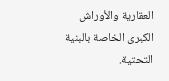العقارية والأوراش الكبرى الخاصة بالبنية التحتية.